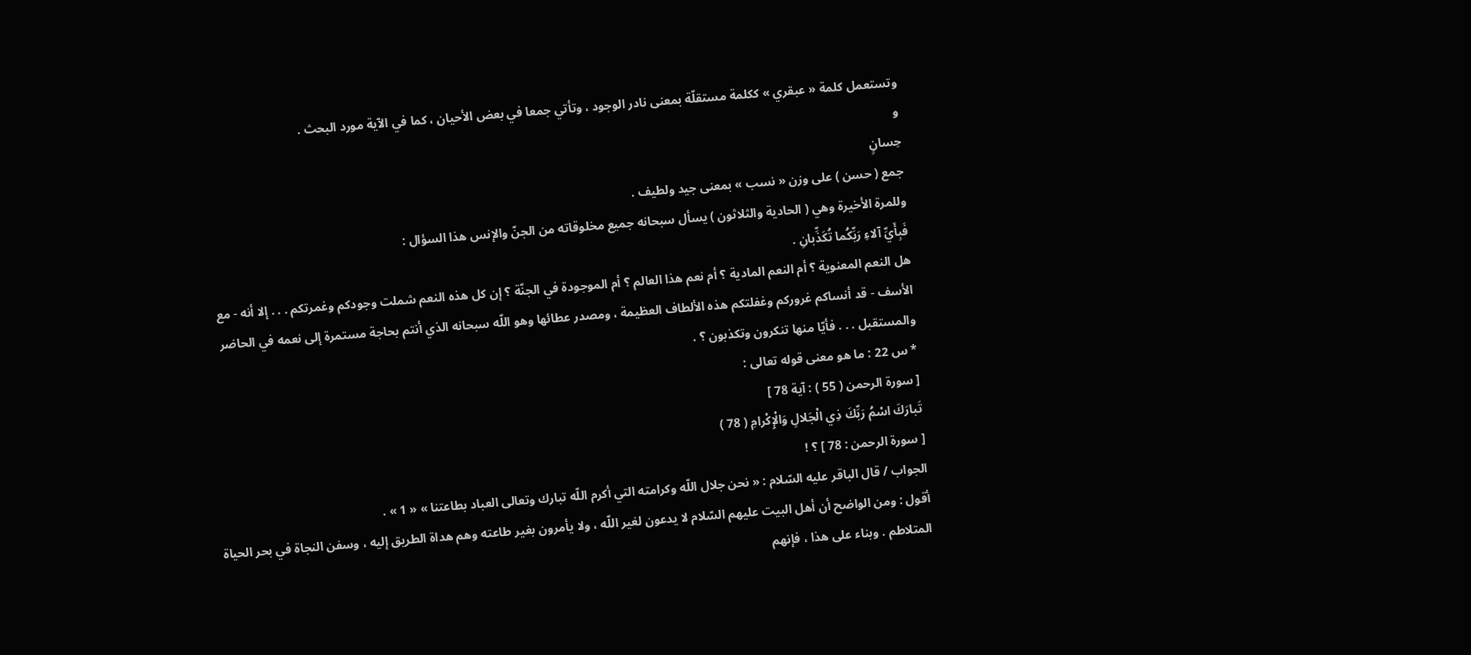وتستعمل كلمة « عبقري » ككلمة مستقلّة بمعنى نادر الوجود ، وتأتي جمعا في بعض الأحيان ، كما في الآية مورد البحث .
و
حِسانٍ
جمع ( حسن ) على وزن « نسب » بمعنى جيد ولطيف .
وللمرة الأخيرة وهي ( الحادية والثلاثون ) يسأل سبحانه جميع مخلوقاته من الجنّ والإنس هذا السؤال :
فَبِأَيِّ آلاءِ رَبِّكُما تُكَذِّبانِ .
هل النعم المعنوية ؟ أم النعم المادية ؟ أم نعم هذا العالم ؟ أم الموجودة في الجنّة ؟ إن كل هذه النعم شملت وجودكم وغمرتكم . . . إلا أنه - مع الأسف - قد أنساكم غروركم وغفلتكم هذه الألطاف العظيمة ، ومصدر عطائها وهو اللّه سبحانه الذي أنتم بحاجة مستمرة إلى نعمه في الحاضر والمستقبل . . . فأيّا منها تنكرون وتكذبون ؟ .
* س 22 : ما هو معنى قوله تعالى :
[ سورة الرحمن ( 55 ) : آية 78 ]
تَبارَكَ اسْمُ رَبِّكَ ذِي الْجَلالِ وَالْإِكْرامِ ( 78 )
[ سورة الرحمن : 78 ] ؟ !
الجواب / قال الباقر عليه السّلام : « نحن جلال اللّه وكرامته التي أكرم اللّه تبارك وتعالى العباد بطاعتنا » « 1 » .
أقول : ومن الواضح أن أهل البيت عليهم السّلام لا يدعون لغير اللّه ، ولا يأمرون بغير طاعته وهم هداة الطريق إليه ، وسفن النجاة في بحر الحياة المتلاطم . وبناء على هذا ، فإنهم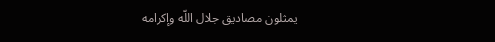يمثلون مصاديق جلال اللّه وإكرامه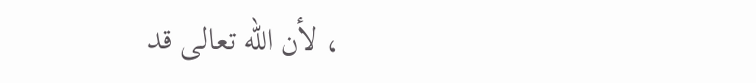، لأن اللّه تعالى قد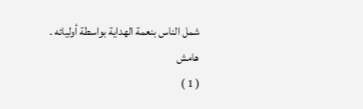شمل الناس بنعمة الهداية بواسطة أوليائه .
هامش
( 1 )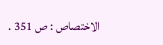الاختصاص : ص 351 .